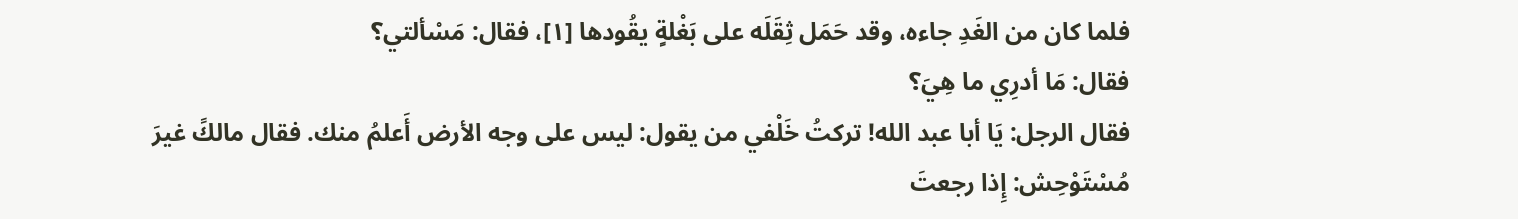فلما كان من الغَدِ جاءه، وقد حَمَل ثِقَلَه على بَغْلةٍ يقُودها [١]، فقال: مَسْألتي؟
فقال: مَا أدرِي ما هِيَ؟
فقال الرجل: يَا أبا عبد الله! تركتُ خَلْفي من يقول: ليس على وجه الأرض أَعلمُ منك. فقال مالكً غيرَ مُسْتَوْحِش: إِذا رجعتَ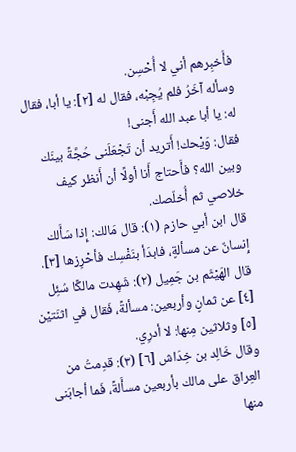فأَخبِرهم أني لا أُحْسِن.
وسأله آخَرُ فلم يُجِبْه، فقال له [٢]: يا أبا، فقال له: يا أبا عبد الله أَجنى!
فقال: وَيْحك! أَتريد أن تَجْعَلَنى حُجَّةً بينَك وبين الله؟ فأَحتاج أَنا أولًا أن أَنظر كيف خلاصي ثم أُخلّصك.
قال ابن أبي حازم (١): قال مَالك: إِذا سَأَلك إِنسانٌ عن مسألةٍ، فابدَأ بنَفْسِك فأحْرِزها [٣].
قال الهَيْثَم بن جَمِيل (٢): شَهِدت مالكًا سُئِل [٤] عن ثمانٍ وأربعين: مسألةً، فَقال في اثنَتيْن [٥] وثلاثين مِنها: لا أدرِي.
وقال خَالِد بن خِدَاش [٦] (٣): قدِمتُ من العِراق على مالك بأربعين مسأَلةً، فَما أجابَنى منها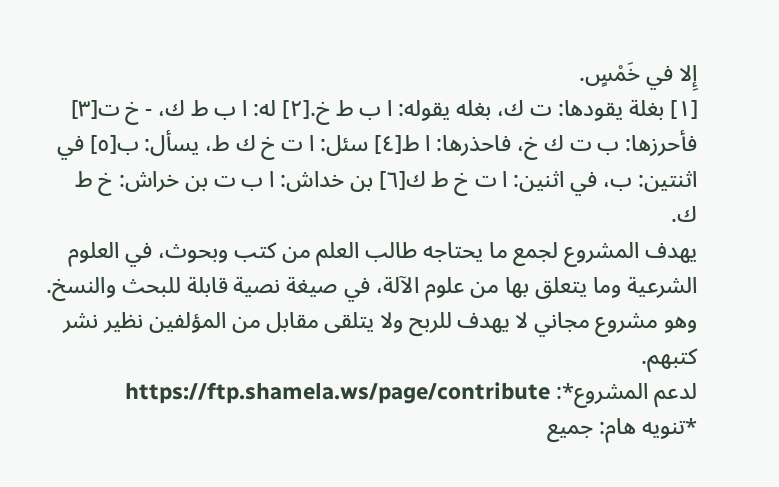إِلا في خَمْسٍ.
[١] بغلة يقودها: ت ك، بغله يقوله: ا ب ط خ.[٢] له: ا ب ط ك، - خ ت[٣] فأحرزها: ب ت ك خ، فاحذرها: ا ط[٤] سئل: ا ت خ ك ط، يسأل: ب[٥] في اثنتين: ب، في اثنين: ا ت خ ط ك[٦] بن خداش: ا ب ت بن خراش: خ ط ك.
يهدف المشروع لجمع ما يحتاجه طالب العلم من كتب وبحوث، في العلوم الشرعية وما يتعلق بها من علوم الآلة، في صيغة نصية قابلة للبحث والنسخ.
وهو مشروع مجاني لا يهدف للربح ولا يتلقى مقابل من المؤلفين نظير نشر كتبهم.
لدعم المشروع*: https://ftp.shamela.ws/page/contribute
*تنويه هام: جميع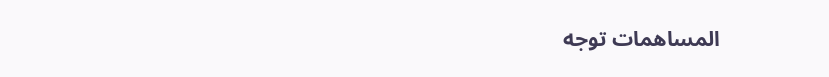المساهمات توجه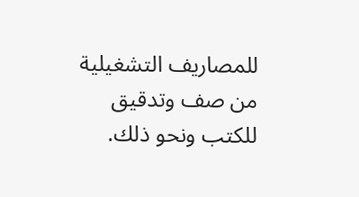للمصاريف التشغيلية من صف وتدقيق للكتب ونحو ذلك.